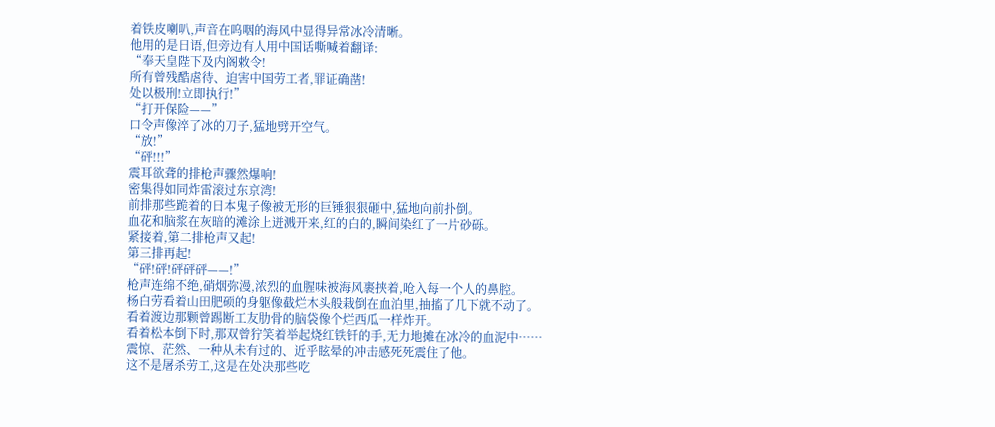着铁皮喇叭,声音在呜咽的海风中显得异常冰冷清晰。
他用的是日语,但旁边有人用中国话嘶喊着翻译:
“奉天皇陛下及内阁敕令!
所有曾残酷虐待、迫害中国劳工者,罪证确凿!
处以极刑!立即执行!”
“打开保险——”
口令声像淬了冰的刀子,猛地劈开空气。
“放!”
“砰!!!”
震耳欲聋的排枪声骤然爆响!
密集得如同炸雷滚过东京湾!
前排那些跪着的日本鬼子像被无形的巨锤狠狠砸中,猛地向前扑倒。
血花和脑浆在灰暗的滩涂上迸溅开来,红的白的,瞬间染红了一片砂砾。
紧接着,第二排枪声又起!
第三排再起!
“砰!砰!砰砰砰——!”
枪声连绵不绝,硝烟弥漫,浓烈的血腥味被海风裹挟着,呛入每一个人的鼻腔。
杨白劳看着山田肥硕的身躯像截烂木头般栽倒在血泊里,抽搐了几下就不动了。
看着渡边那颗曾踢断工友肋骨的脑袋像个烂西瓜一样炸开。
看着松本倒下时,那双曾狞笑着举起烧红铁钎的手,无力地摊在冰冷的血泥中……
震惊、茫然、一种从未有过的、近乎眩晕的冲击感死死震住了他。
这不是屠杀劳工,这是在处决那些吃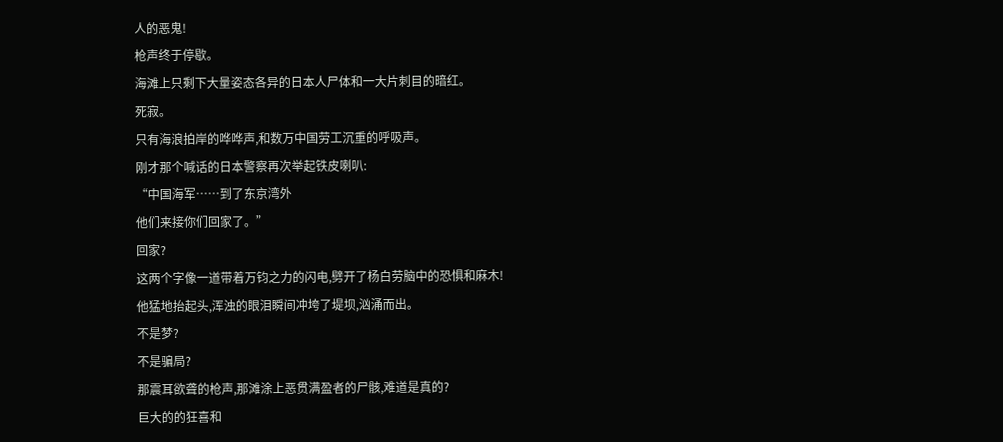人的恶鬼!
枪声终于停歇。
海滩上只剩下大量姿态各异的日本人尸体和一大片刺目的暗红。
死寂。
只有海浪拍岸的哗哗声,和数万中国劳工沉重的呼吸声。
刚才那个喊话的日本警察再次举起铁皮喇叭:
“中国海军……到了东京湾外
他们来接你们回家了。”
回家?
这两个字像一道带着万钧之力的闪电,劈开了杨白劳脑中的恐惧和麻木!
他猛地抬起头,浑浊的眼泪瞬间冲垮了堤坝,汹涌而出。
不是梦?
不是骗局?
那震耳欲聋的枪声,那滩涂上恶贯满盈者的尸骸,难道是真的?
巨大的的狂喜和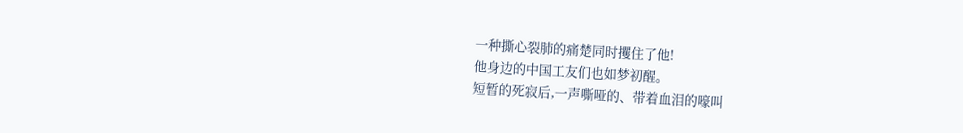一种撕心裂肺的痛楚同时攫住了他!
他身边的中国工友们也如梦初醒。
短暂的死寂后,一声嘶哑的、带着血泪的嚎叫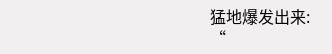猛地爆发出来:
“